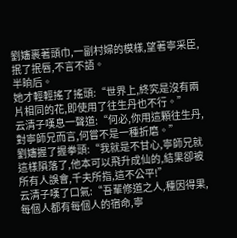劉嬸裹著頭巾,一副村婦的模樣,望著寧采臣,抿了抿唇,不言不語。
半晌后。
她才輕輕搖了搖頭:“世界上,終究是沒有兩片相同的花,即使用了往生丹也不行。”
云清子嘆息一聲道:“何必,你用這顆往生丹,對寧師兄而言,何嘗不是一種折磨。”
劉嬸握了握拳頭:“我就是不甘心,寧師兄就這樣隕落了,他本可以飛升成仙的,結果卻被所有人誤會,千夫所指,這不公平!”
云清子嘆了口氣:“吾輩修道之人,種因得果,每個人都有每個人的宿命,寧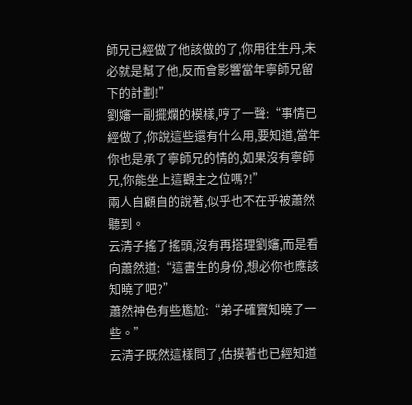師兄已經做了他該做的了,你用往生丹,未必就是幫了他,反而會影響當年寧師兄留下的計劃!”
劉嬸一副擺爛的模樣,哼了一聲:“事情已經做了,你說這些還有什么用,要知道,當年你也是承了寧師兄的情的,如果沒有寧師兄,你能坐上這觀主之位嗎?!”
兩人自顧自的說著,似乎也不在乎被蕭然聽到。
云清子搖了搖頭,沒有再搭理劉嬸,而是看向蕭然道:“這書生的身份,想必你也應該知曉了吧?”
蕭然神色有些尷尬:“弟子確實知曉了一些。”
云清子既然這樣問了,估摸著也已經知道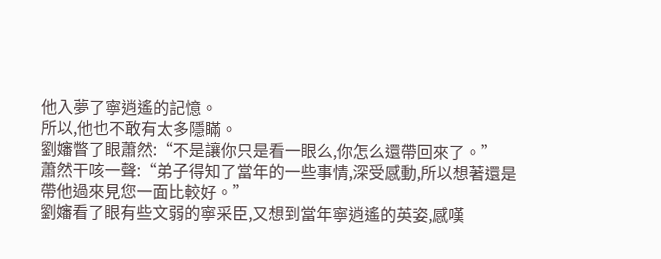他入夢了寧逍遙的記憶。
所以,他也不敢有太多隱瞞。
劉嬸瞥了眼蕭然:“不是讓你只是看一眼么,你怎么還帶回來了。”
蕭然干咳一聲:“弟子得知了當年的一些事情,深受感動,所以想著還是帶他過來見您一面比較好。”
劉嬸看了眼有些文弱的寧采臣,又想到當年寧逍遙的英姿,感嘆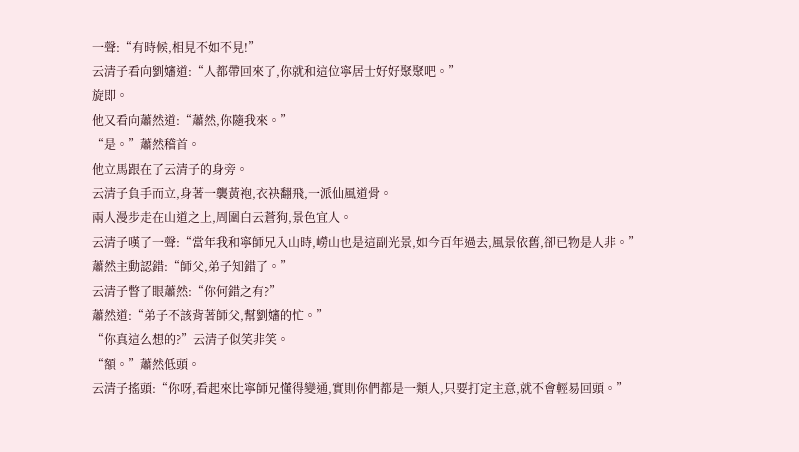一聲:“有時候,相見不如不見!”
云清子看向劉嬸道:“人都帶回來了,你就和這位寧居士好好聚聚吧。”
旋即。
他又看向蕭然道:“蕭然,你隨我來。”
“是。”蕭然稽首。
他立馬跟在了云清子的身旁。
云清子負手而立,身著一襲黃袍,衣袂翻飛,一派仙風道骨。
兩人漫步走在山道之上,周圍白云蒼狗,景色宜人。
云清子嘆了一聲:“當年我和寧師兄入山時,嶗山也是這副光景,如今百年過去,風景依舊,卻已物是人非。”
蕭然主動認錯:“師父,弟子知錯了。”
云清子瞥了眼蕭然:“你何錯之有?”
蕭然道:“弟子不該背著師父,幫劉嬸的忙。”
“你真這么想的?”云清子似笑非笑。
“額。”蕭然低頭。
云清子搖頭:“你呀,看起來比寧師兄懂得變通,實則你們都是一類人,只要打定主意,就不會輕易回頭。”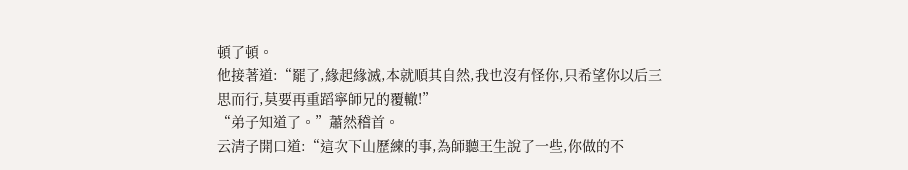頓了頓。
他接著道:“罷了,緣起緣滅,本就順其自然,我也沒有怪你,只希望你以后三思而行,莫要再重蹈寧師兄的覆轍!”
“弟子知道了。”蕭然稽首。
云清子開口道:“這次下山歷練的事,為師聽王生說了一些,你做的不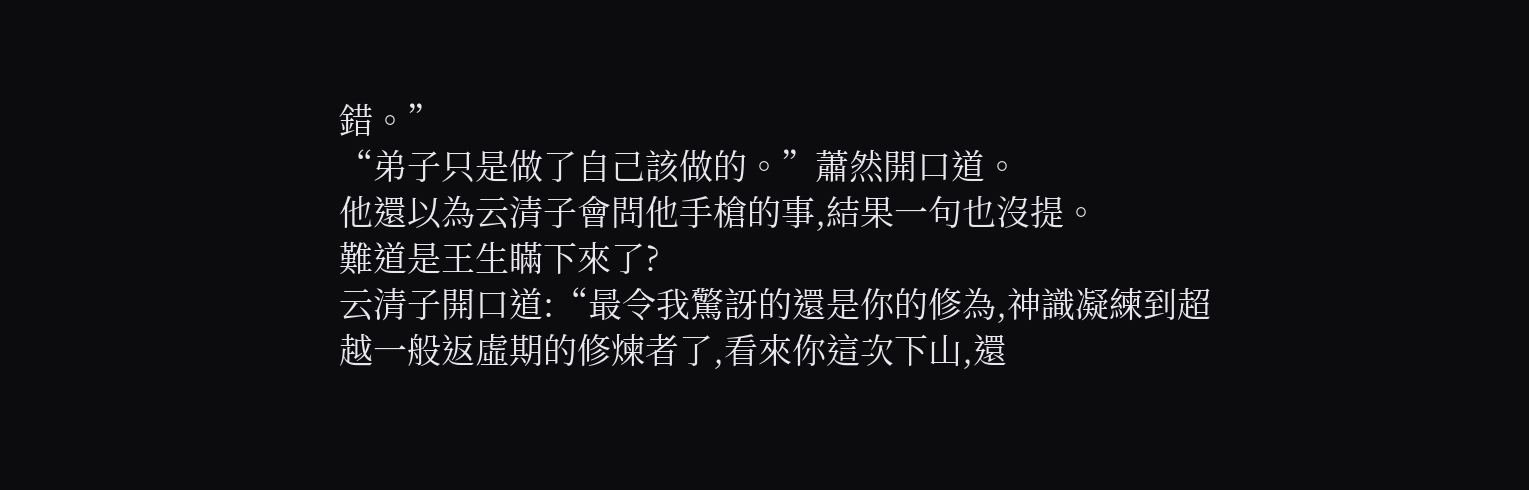錯。”
“弟子只是做了自己該做的。”蕭然開口道。
他還以為云清子會問他手槍的事,結果一句也沒提。
難道是王生瞞下來了?
云清子開口道:“最令我驚訝的還是你的修為,神識凝練到超越一般返虛期的修煉者了,看來你這次下山,還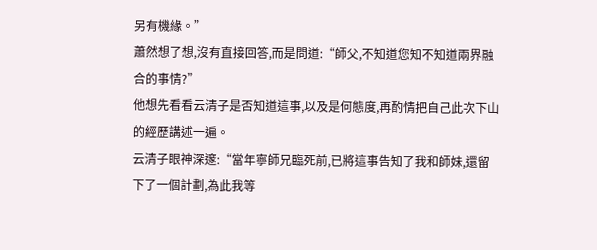另有機緣。”
蕭然想了想,沒有直接回答,而是問道:“師父,不知道您知不知道兩界融合的事情?”
他想先看看云清子是否知道這事,以及是何態度,再酌情把自己此次下山的經歷講述一遍。
云清子眼神深邃:“當年寧師兄臨死前,已將這事告知了我和師妹,還留下了一個計劃,為此我等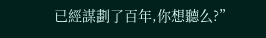已經謀劃了百年,你想聽么?”